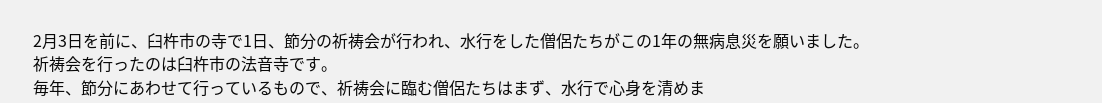2月3日を前に、臼杵市の寺で1日、節分の祈祷会が行われ、水行をした僧侶たちがこの1年の無病息災を願いました。
祈祷会を行ったのは臼杵市の法音寺です。
毎年、節分にあわせて行っているもので、祈祷会に臨む僧侶たちはまず、水行で心身を清めま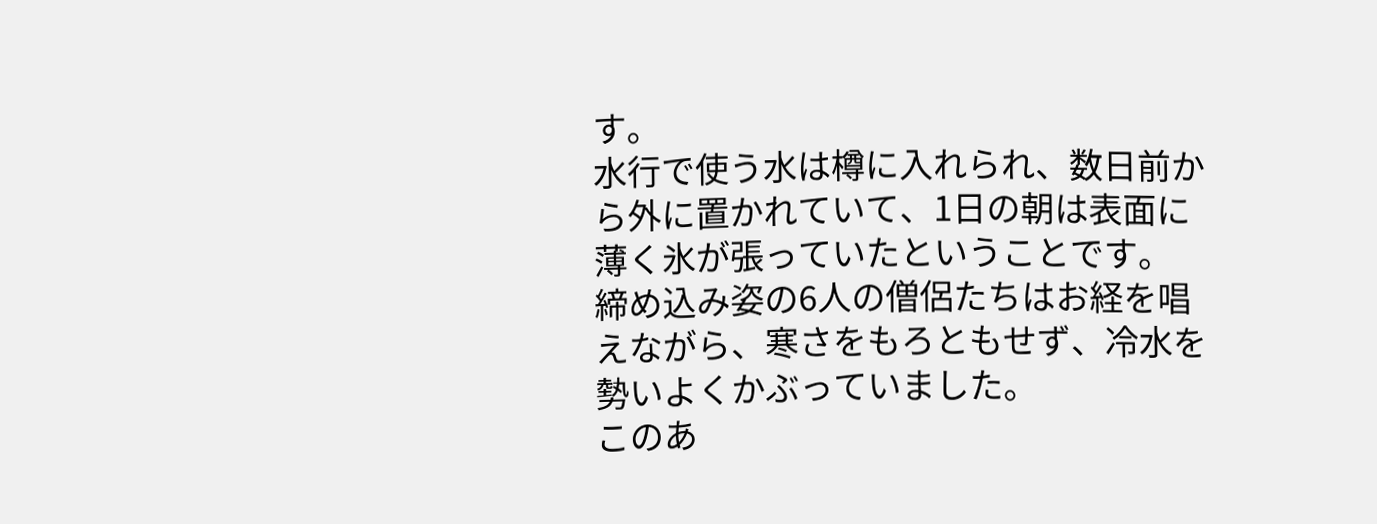す。
水行で使う水は樽に入れられ、数日前から外に置かれていて、1日の朝は表面に薄く氷が張っていたということです。
締め込み姿の6人の僧侶たちはお経を唱えながら、寒さをもろともせず、冷水を勢いよくかぶっていました。
このあ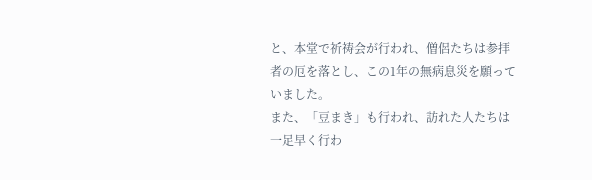と、本堂で祈祷会が行われ、僧侶たちは参拝者の厄を落とし、この1年の無病息災を願っていました。
また、「豆まき」も行われ、訪れた人たちは一足早く行わ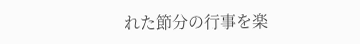れた節分の行事を楽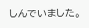しんでいました。